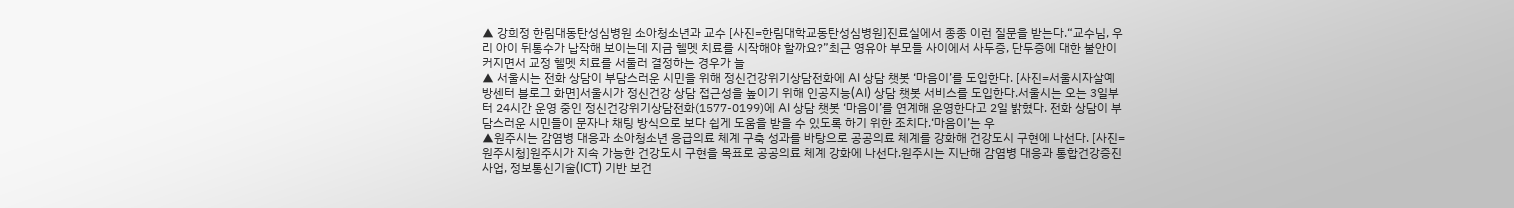▲ 강희정 한림대동탄성심병원 소아청소년과 교수 [사진=한림대학교동탄성심병원]진료실에서 종종 이런 질문을 받는다.“교수님, 우리 아이 뒤통수가 납작해 보이는데 지금 헬멧 치료를 시작해야 할까요?”최근 영유아 부모들 사이에서 사두증, 단두증에 대한 불안이 커지면서 교정 헬멧 치료를 서둘러 결정하는 경우가 늘
▲ 서울시는 전화 상담이 부담스러운 시민을 위해 정신건강위기상담전화에 AI 상담 챗봇 ‘마음이’를 도입한다. [사진=서울시자살예방센터 블로그 화면]서울시가 정신건강 상담 접근성을 높이기 위해 인공지능(AI) 상담 챗봇 서비스를 도입한다.서울시는 오는 3일부터 24시간 운영 중인 정신건강위기상담전화(1577-0199)에 AI 상담 챗봇 ‘마음이’를 연계해 운영한다고 2일 밝혔다. 전화 상담이 부담스러운 시민들이 문자나 채팅 방식으로 보다 쉽게 도움을 받을 수 있도록 하기 위한 조치다.‘마음이’는 우
▲원주시는 감염병 대응과 소아청소년 응급의료 체계 구축 성과를 바탕으로 공공의료 체계를 강화해 건강도시 구현에 나선다. [사진=원주시청]원주시가 지속 가능한 건강도시 구현을 목표로 공공의료 체계 강화에 나선다.원주시는 지난해 감염병 대응과 통합건강증진사업, 정보통신기술(ICT) 기반 보건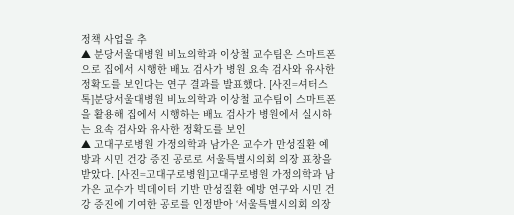정책 사업을 추
▲ 분당서울대병원 비뇨의학과 이상철 교수팀은 스마트폰으로 집에서 시행한 배뇨 검사가 병원 요속 검사와 유사한 정확도를 보인다는 연구 결과를 발표했다. [사진=셔터스톡]분당서울대병원 비뇨의학과 이상철 교수팀이 스마트폰을 활용해 집에서 시행하는 배뇨 검사가 병원에서 실시하는 요속 검사와 유사한 정확도를 보인
▲ 고대구로병원 가정의학과 남가은 교수가 만성질환 예방과 시민 건강 증진 공로로 서울특별시의회 의장 표창을 받았다. [사진=고대구로병원]고대구로병원 가정의학과 남가은 교수가 빅데이터 기반 만성질환 예방 연구와 시민 건강 증진에 기여한 공로를 인정받아 ‘서울특별시의회 의장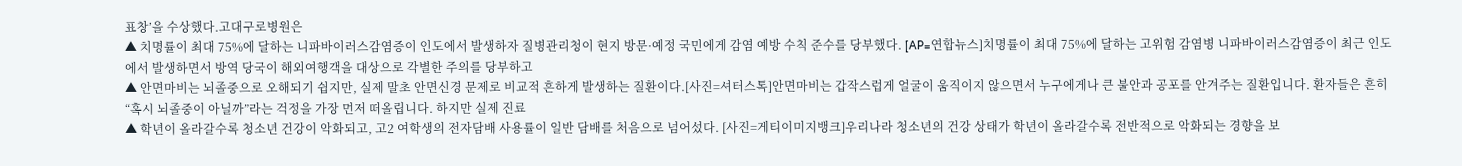표창’을 수상했다.고대구로병원은
▲ 치명률이 최대 75%에 달하는 니파바이러스감염증이 인도에서 발생하자 질병관리청이 현지 방문·예정 국민에게 감염 예방 수칙 준수를 당부했다. [AP=연합뉴스]치명률이 최대 75%에 달하는 고위험 감염병 니파바이러스감염증이 최근 인도에서 발생하면서 방역 당국이 해외여행객을 대상으로 각별한 주의를 당부하고
▲ 안면마비는 뇌졸중으로 오해되기 쉽지만, 실제 말초 안면신경 문제로 비교적 흔하게 발생하는 질환이다.[사진=셔터스톡]안면마비는 갑작스럽게 얼굴이 움직이지 않으면서 누구에게나 큰 불안과 공포를 안겨주는 질환입니다. 환자들은 흔히 “혹시 뇌졸중이 아닐까”라는 걱정을 가장 먼저 떠올립니다. 하지만 실제 진료
▲ 학년이 올라갈수록 청소년 건강이 악화되고, 고2 여학생의 전자담배 사용률이 일반 담배를 처음으로 넘어섰다. [사진=게티이미지뱅크]우리나라 청소년의 건강 상태가 학년이 올라갈수록 전반적으로 악화되는 경향을 보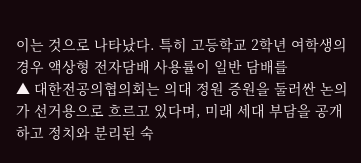이는 것으로 나타났다. 특히 고등학교 2학년 여학생의 경우 액상형 전자담배 사용률이 일반 담배를
▲ 대한전공의협의회는 의대 정원 증원을 둘러싼 논의가 선거용으로 흐르고 있다며, 미래 세대 부담을 공개하고 정치와 분리된 숙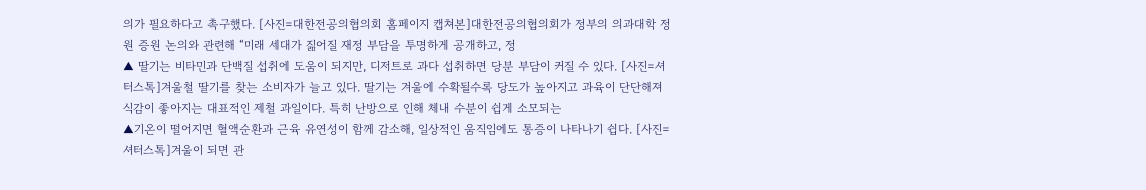의가 필요하다고 촉구했다. [사진=대한전공의협의회 홈페이지 캡쳐본]대한전공의협의회가 정부의 의과대학 정원 증원 논의와 관련해 “미래 세대가 짊어질 재정 부담을 투명하게 공개하고, 정
▲ 딸기는 비타민과 단백질 섭취에 도움이 되지만, 디저트로 과다 섭취하면 당분 부담이 커질 수 있다. [사진=셔터스톡]겨울철 딸기를 찾는 소비자가 늘고 있다. 딸기는 겨울에 수확될수록 당도가 높아지고 과육이 단단해져 식감이 좋아지는 대표적인 제철 과일이다. 특히 난방으로 인해 체내 수분이 쉽게 소모되는
▲기온이 떨어지면 혈액순환과 근육 유연성이 함께 감소해, 일상적인 움직임에도 통증이 나타나기 쉽다. [사진=셔터스톡]겨울이 되면 관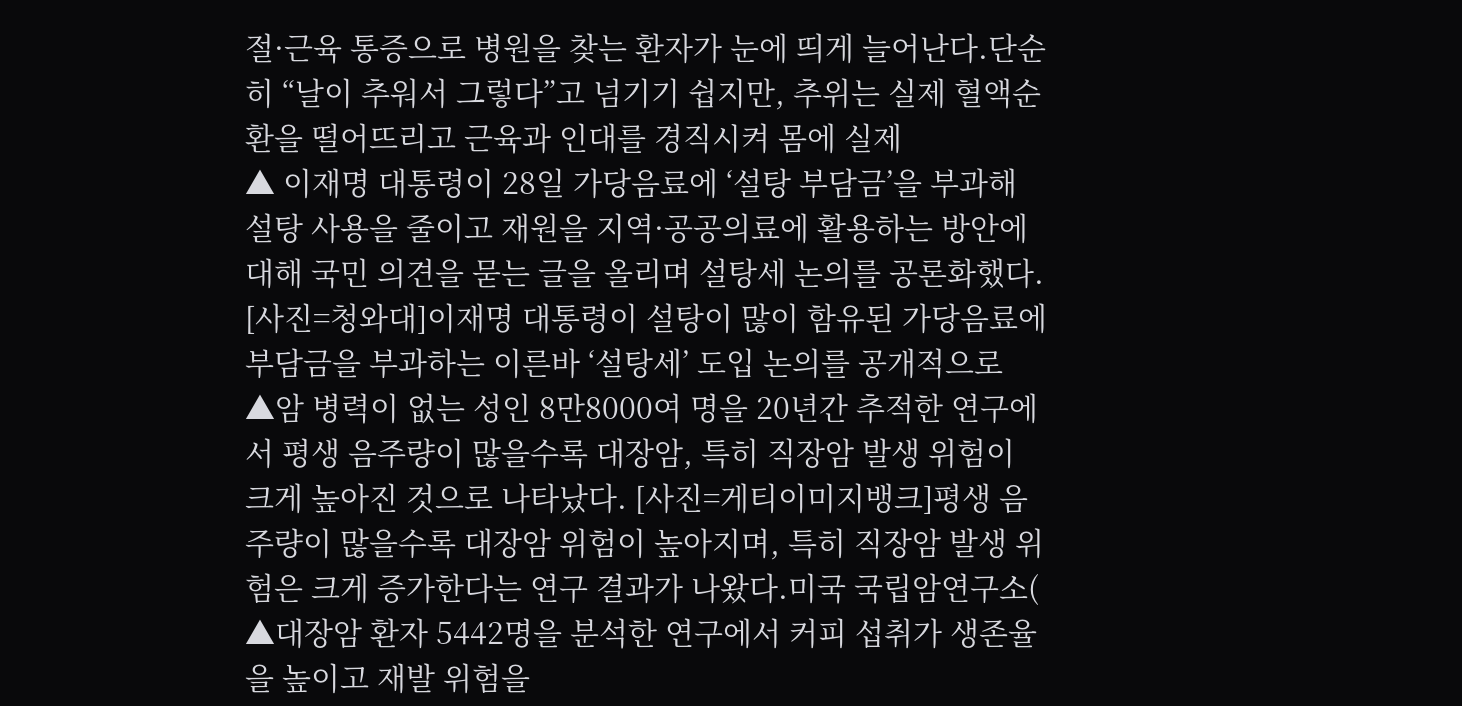절·근육 통증으로 병원을 찾는 환자가 눈에 띄게 늘어난다.단순히 “날이 추워서 그렇다”고 넘기기 쉽지만, 추위는 실제 혈액순환을 떨어뜨리고 근육과 인대를 경직시켜 몸에 실제
▲ 이재명 대통령이 28일 가당음료에 ‘설탕 부담금’을 부과해 설탕 사용을 줄이고 재원을 지역·공공의료에 활용하는 방안에 대해 국민 의견을 묻는 글을 올리며 설탕세 논의를 공론화했다. [사진=청와대]이재명 대통령이 설탕이 많이 함유된 가당음료에 부담금을 부과하는 이른바 ‘설탕세’ 도입 논의를 공개적으로
▲암 병력이 없는 성인 8만8000여 명을 20년간 추적한 연구에서 평생 음주량이 많을수록 대장암, 특히 직장암 발생 위험이 크게 높아진 것으로 나타났다. [사진=게티이미지뱅크]평생 음주량이 많을수록 대장암 위험이 높아지며, 특히 직장암 발생 위험은 크게 증가한다는 연구 결과가 나왔다.미국 국립암연구소(
▲대장암 환자 5442명을 분석한 연구에서 커피 섭취가 생존율을 높이고 재발 위험을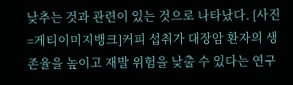낮추는 것과 관련이 있는 것으로 나타났다. [사진=게티이미지뱅크]커피 섭취가 대장암 환자의 생존율을 높이고 재발 위험을 낮출 수 있다는 연구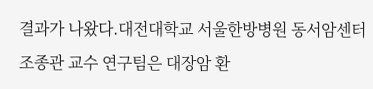결과가 나왔다.대전대학교 서울한방병원 동서암센터 조종관 교수 연구팀은 대장암 환